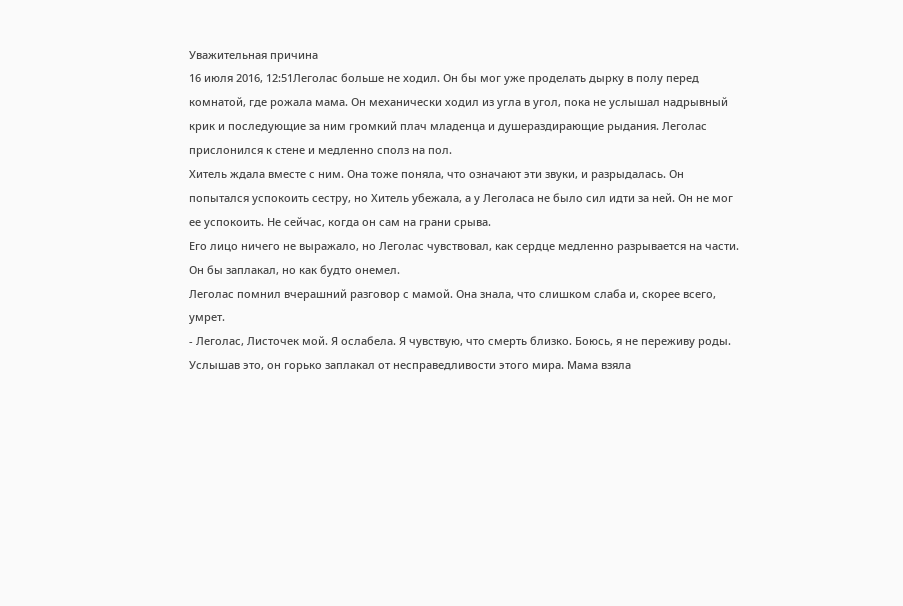Уважительная причина
16 июля 2016, 12:51Леголас больше не ходил. Он бы мог уже проделать дырку в полу перед комнатой, где рожала мама. Он механически ходил из угла в угол, пока не услышал надрывный крик и последующие за ним громкий плач младенца и душераздирающие рыдания. Леголас прислонился к стене и медленно сполз на пол.
Хитель ждала вместе с ним. Она тоже поняла, что означают эти звуки, и разрыдалась. Он попытался успокоить сестру, но Хитель убежала, а у Леголаса не было сил идти за ней. Он не мог ее успокоить. Не сейчас, когда он сам на грани срыва.
Его лицо ничего не выражало, но Леголас чувствовал, как сердце медленно разрывается на части. Он бы заплакал, но как будто онемел.
Леголас помнил вчерашний разговор с мамой. Она знала, что слишком слаба и, скорее всего, умрет.
- Леголас, Листочек мой. Я ослабела. Я чувствую, что смерть близко. Боюсь, я не переживу роды.
Услышав это, он горько заплакал от несправедливости этого мира. Мама взяла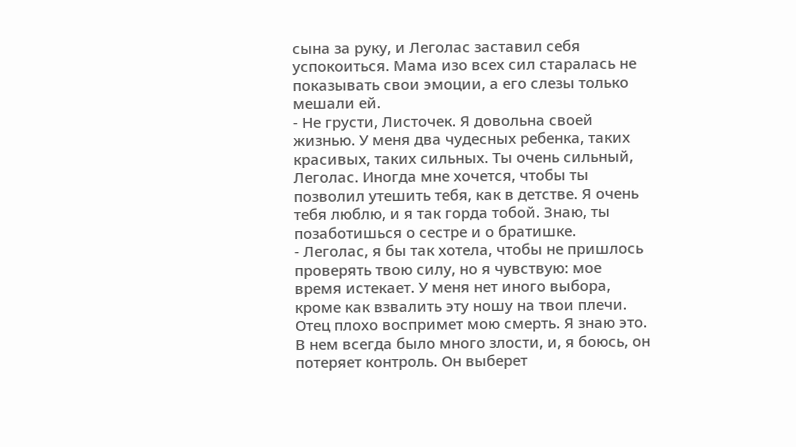сына за руку, и Леголас заставил себя успокоиться. Мама изо всех сил старалась не показывать свои эмоции, а его слезы только мешали ей.
- Не грусти, Листочек. Я довольна своей жизнью. У меня два чудесных ребенка, таких красивых, таких сильных. Ты очень сильный, Леголас. Иногда мне хочется, чтобы ты позволил утешить тебя, как в детстве. Я очень тебя люблю, и я так горда тобой. Знаю, ты позаботишься о сестре и о братишке.
- Леголас, я бы так хотела, чтобы не пришлось проверять твою силу, но я чувствую: мое время истекает. У меня нет иного выбора, кроме как взвалить эту ношу на твои плечи. Отец плохо воспримет мою смерть. Я знаю это. В нем всегда было много злости, и, я боюсь, он потеряет контроль. Он выберет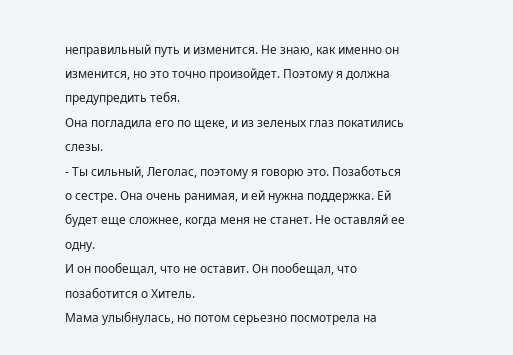неправильный путь и изменится. Не знаю, как именно он изменится, но это точно произойдет. Поэтому я должна предупредить тебя.
Она погладила его по щеке, и из зеленых глаз покатились слезы.
- Ты сильный, Леголас, поэтому я говорю это. Позаботься о сестре. Она очень ранимая, и ей нужна поддержка. Ей будет еще сложнее, когда меня не станет. Не оставляй ее одну.
И он пообещал, что не оставит. Он пообещал, что позаботится о Хитель.
Мама улыбнулась, но потом серьезно посмотрела на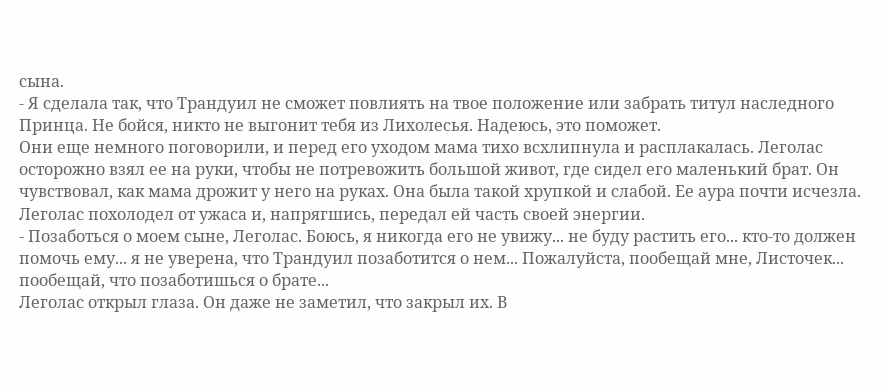сына.
- Я сделала так, что Трандуил не сможет повлиять на твое положение или забрать титул наследного Принца. Не бойся, никто не выгонит тебя из Лихолесья. Надеюсь, это поможет.
Они еще немного поговорили, и перед его уходом мама тихо всхлипнула и расплакалась. Леголас осторожно взял ее на руки, чтобы не потревожить большой живот, где сидел его маленький брат. Он чувствовал, как мама дрожит у него на руках. Она была такой хрупкой и слабой. Ее аура почти исчезла. Леголас похолодел от ужаса и, напрягшись, передал ей часть своей энергии.
- Позаботься о моем сыне, Леголас. Боюсь, я никогда его не увижу... не буду растить его... кто-то должен помочь ему... я не уверена, что Трандуил позаботится о нем... Пожалуйста, пообещай мне, Листочек... пообещай, что позаботишься о брате...
Леголас открыл глаза. Он даже не заметил, что закрыл их. В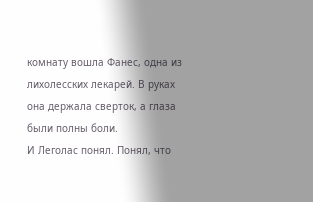комнату вошла Фанес, одна из лихолесских лекарей. В руках она держала сверток, а глаза были полны боли.
И Леголас понял. Понял, что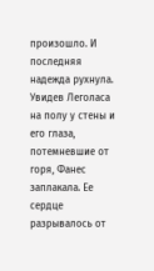произошло. И последняя надежда рухнула.
Увидев Леголаса на полу у стены и его глаза, потемневшие от горя, Фанес заплакала. Ее сердце разрывалось от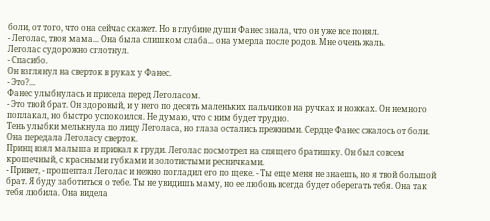боли, от того, что она сейчас скажет. Но в глубине души Фанес знала, что он уже все понял.
- Леголас, твоя мама... Она была слишком слаба... она умерла после родов. Мне очень жаль.
Леголас судорожно сглотнул.
- Спасибо.
Он взглянул на сверток в руках у Фанес.
- Это?...
Фанес улыбнулась и присела перед Леголасом.
- Это твой брат. Он здоровый, и у него по десять маленьких пальчиков на ручках и ножках. Он немного поплакал, но быстро успокоился. Не думаю, что с ним будет трудно.
Тень улыбки мелькнула по лицу Леголаса, но глаза остались прежними. Сердце Фанес сжалось от боли. Она передала Леголасу сверток.
Принц взял малыша и прижал к груди. Леголас посмотрел на спящего братишку. Он был совсем крошечный, с красными губками и золотистыми ресничками.
- Привет, - прошептал Леголас и нежно погладил его по щеке. - Ты еще меня не знаешь, но я твой большой брат. Я буду заботиться о тебе. Ты не увидишь маму, но ее любовь всегда будет оберегать тебя. Она так тебя любила. Она видела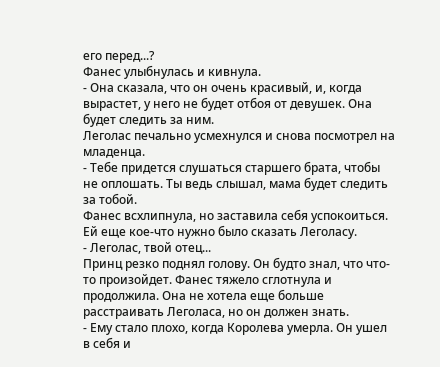его перед...?
Фанес улыбнулась и кивнула.
- Она сказала, что он очень красивый, и, когда вырастет, у него не будет отбоя от девушек. Она будет следить за ним.
Леголас печально усмехнулся и снова посмотрел на младенца.
- Тебе придется слушаться старшего брата, чтобы не оплошать. Ты ведь слышал, мама будет следить за тобой.
Фанес всхлипнула, но заставила себя успокоиться. Ей еще кое-что нужно было сказать Леголасу.
- Леголас, твой отец...
Принц резко поднял голову. Он будто знал, что что-то произойдет. Фанес тяжело сглотнула и продолжила. Она не хотела еще больше расстраивать Леголаса, но он должен знать.
- Ему стало плохо, когда Королева умерла. Он ушел в себя и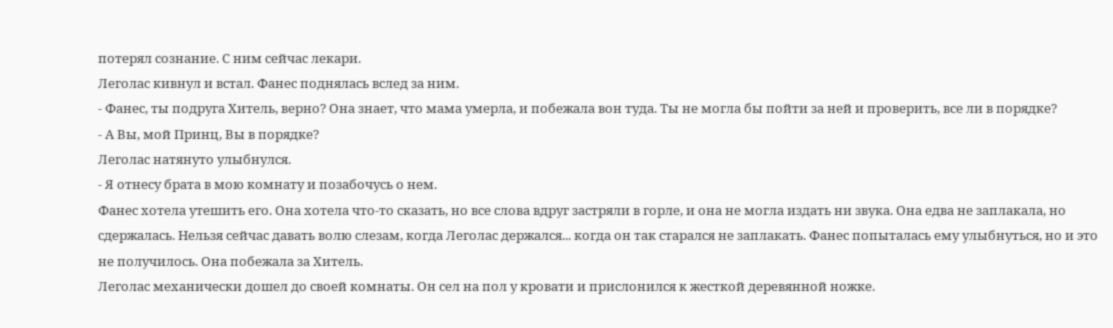потерял сознание. С ним сейчас лекари.
Леголас кивнул и встал. Фанес поднялась вслед за ним.
- Фанес, ты подруга Хитель, верно? Она знает, что мама умерла, и побежала вон туда. Ты не могла бы пойти за ней и проверить, все ли в порядке?
- А Вы, мой Принц, Вы в порядке?
Леголас натянуто улыбнулся.
- Я отнесу брата в мою комнату и позабочусь о нем.
Фанес хотела утешить его. Она хотела что-то сказать, но все слова вдруг застряли в горле, и она не могла издать ни звука. Она едва не заплакала, но сдержалась. Нельзя сейчас давать волю слезам, когда Леголас держался... когда он так старался не заплакать. Фанес попыталась ему улыбнуться, но и это не получилось. Она побежала за Хитель.
Леголас механически дошел до своей комнаты. Он сел на пол у кровати и прислонился к жесткой деревянной ножке.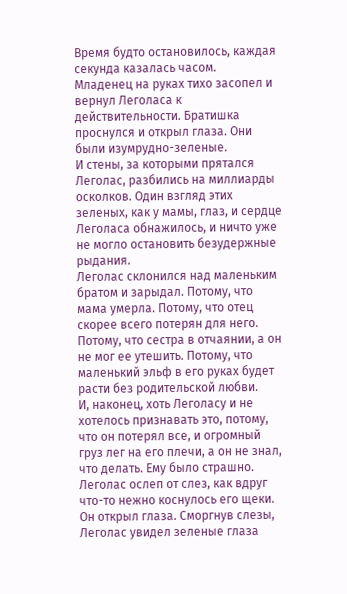Время будто остановилось, каждая секунда казалась часом.
Младенец на руках тихо засопел и вернул Леголаса к действительности. Братишка проснулся и открыл глаза. Они были изумрудно-зеленые.
И стены, за которыми прятался Леголас, разбились на миллиарды осколков. Один взгляд этих зеленых, как у мамы, глаз, и сердце Леголаса обнажилось, и ничто уже не могло остановить безудержные рыдания.
Леголас склонился над маленьким братом и зарыдал. Потому, что мама умерла. Потому, что отец скорее всего потерян для него. Потому, что сестра в отчаянии, а он не мог ее утешить. Потому, что маленький эльф в его руках будет расти без родительской любви.
И, наконец, хоть Леголасу и не хотелось признавать это, потому, что он потерял все, и огромный груз лег на его плечи, а он не знал, что делать. Ему было страшно.
Леголас ослеп от слез, как вдруг что-то нежно коснулось его щеки. Он открыл глаза. Сморгнув слезы, Леголас увидел зеленые глаза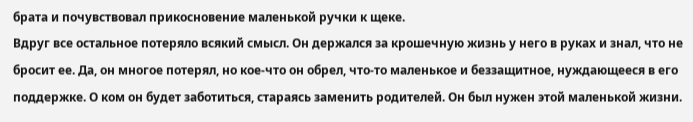брата и почувствовал прикосновение маленькой ручки к щеке.
Вдруг все остальное потеряло всякий смысл. Он держался за крошечную жизнь у него в руках и знал, что не бросит ее. Да, он многое потерял, но кое-что он обрел, что-то маленькое и беззащитное, нуждающееся в его поддержке. О ком он будет заботиться, стараясь заменить родителей. Он был нужен этой маленькой жизни.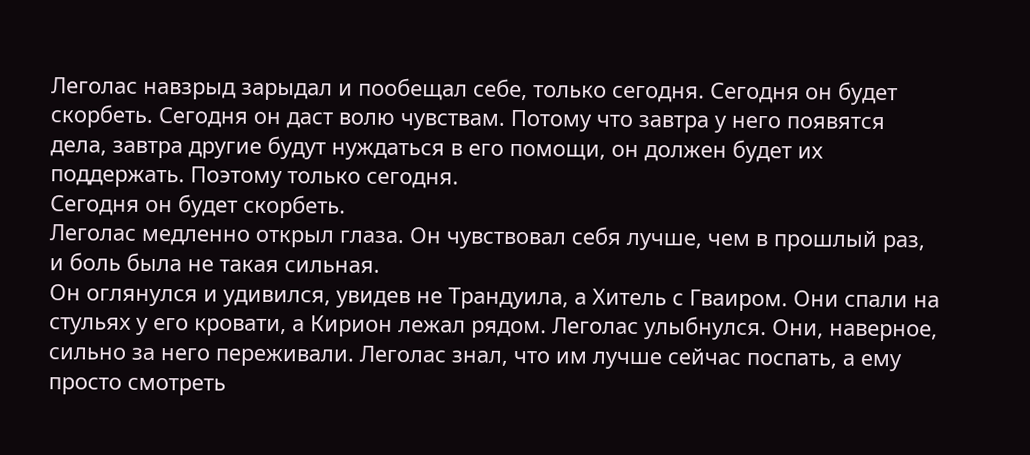Леголас навзрыд зарыдал и пообещал себе, только сегодня. Сегодня он будет скорбеть. Сегодня он даст волю чувствам. Потому что завтра у него появятся дела, завтра другие будут нуждаться в его помощи, он должен будет их поддержать. Поэтому только сегодня.
Сегодня он будет скорбеть.
Леголас медленно открыл глаза. Он чувствовал себя лучше, чем в прошлый раз, и боль была не такая сильная.
Он оглянулся и удивился, увидев не Трандуила, а Хитель с Гваиром. Они спали на стульях у его кровати, а Кирион лежал рядом. Леголас улыбнулся. Они, наверное, сильно за него переживали. Леголас знал, что им лучше сейчас поспать, а ему просто смотреть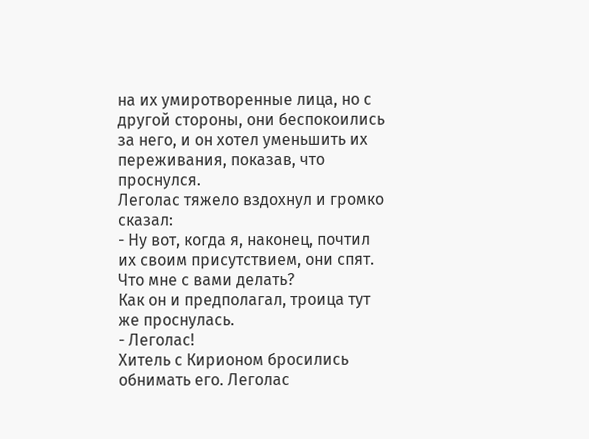на их умиротворенные лица, но с другой стороны, они беспокоились за него, и он хотел уменьшить их переживания, показав, что проснулся.
Леголас тяжело вздохнул и громко сказал:
- Ну вот, когда я, наконец, почтил их своим присутствием, они спят. Что мне с вами делать?
Как он и предполагал, троица тут же проснулась.
- Леголас!
Хитель с Кирионом бросились обнимать его. Леголас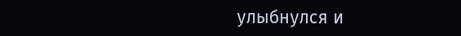улыбнулся и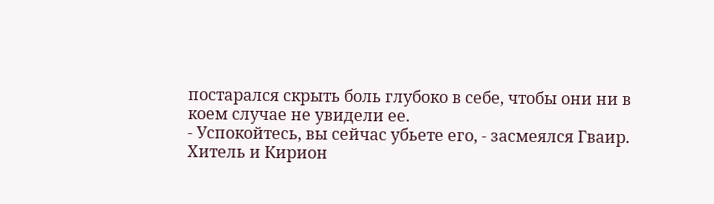постарался скрыть боль глубоко в себе, чтобы они ни в коем случае не увидели ее.
- Успокойтесь, вы сейчас убьете его, - засмеялся Гваир.
Хитель и Кирион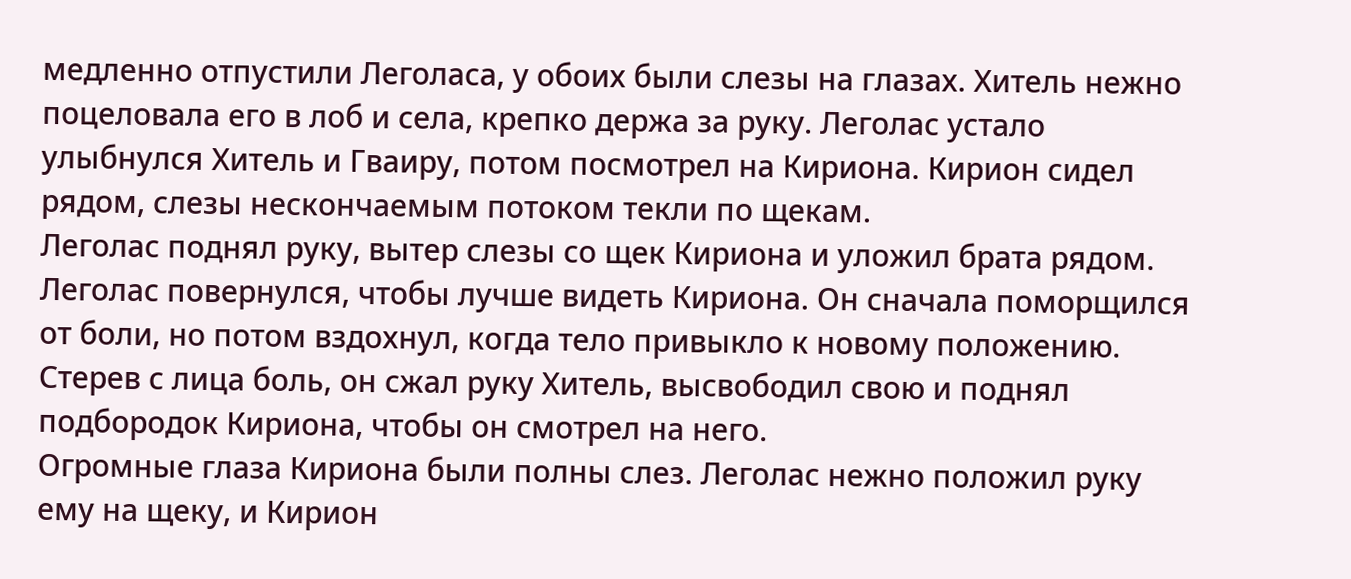медленно отпустили Леголаса, у обоих были слезы на глазах. Хитель нежно поцеловала его в лоб и села, крепко держа за руку. Леголас устало улыбнулся Хитель и Гваиру, потом посмотрел на Кириона. Кирион сидел рядом, слезы нескончаемым потоком текли по щекам.
Леголас поднял руку, вытер слезы со щек Кириона и уложил брата рядом. Леголас повернулся, чтобы лучше видеть Кириона. Он сначала поморщился от боли, но потом вздохнул, когда тело привыкло к новому положению. Стерев с лица боль, он сжал руку Хитель, высвободил свою и поднял подбородок Кириона, чтобы он смотрел на него.
Огромные глаза Кириона были полны слез. Леголас нежно положил руку ему на щеку, и Кирион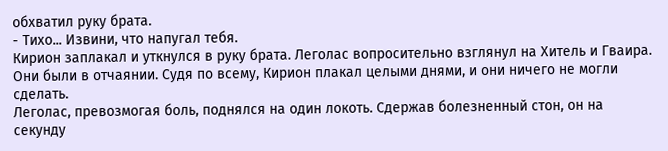обхватил руку брата.
- Тихо... Извини, что напугал тебя.
Кирион заплакал и уткнулся в руку брата. Леголас вопросительно взглянул на Хитель и Гваира. Они были в отчаянии. Судя по всему, Кирион плакал целыми днями, и они ничего не могли сделать.
Леголас, превозмогая боль, поднялся на один локоть. Сдержав болезненный стон, он на секунду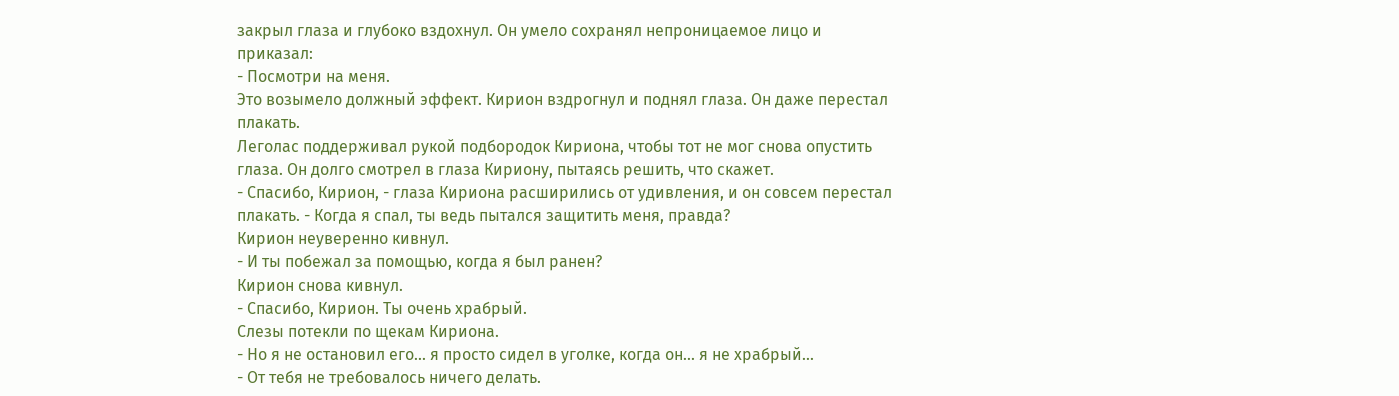закрыл глаза и глубоко вздохнул. Он умело сохранял непроницаемое лицо и приказал:
- Посмотри на меня.
Это возымело должный эффект. Кирион вздрогнул и поднял глаза. Он даже перестал плакать.
Леголас поддерживал рукой подбородок Кириона, чтобы тот не мог снова опустить глаза. Он долго смотрел в глаза Кириону, пытаясь решить, что скажет.
- Спасибо, Кирион, - глаза Кириона расширились от удивления, и он совсем перестал плакать. - Когда я спал, ты ведь пытался защитить меня, правда?
Кирион неуверенно кивнул.
- И ты побежал за помощью, когда я был ранен?
Кирион снова кивнул.
- Спасибо, Кирион. Ты очень храбрый.
Слезы потекли по щекам Кириона.
- Но я не остановил его... я просто сидел в уголке, когда он... я не храбрый...
- От тебя не требовалось ничего делать.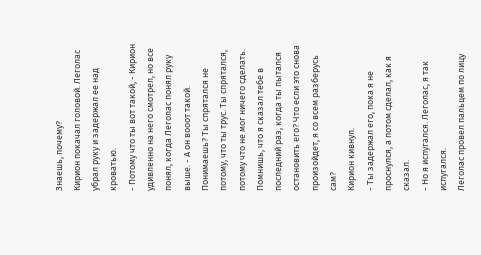Знаешь, почему?
Кирион покачал головой. Леголас убрал руку и задержал ее над кроватью.
- Потому что ты вот такой, - Кирион удивленно на него смотрел, но все понял, когда Леголас понял руку выше. - А он вооот такой. Понимаешь? Ты спрятался не потому, что ты трус. Ты спрятался, потому что не мог ничего сделать. Помнишь, что я сказал тебе в последний раз, когда ты пытался остановить его? Что если это снова произойдет, я со всем разберусь сам?
Кирион кивнул.
- Ты задержал его, пока я не проснулся, а потом сделал, как я сказал.
- Но я испугался. Леголас, я так испугался.
Леголас провел пальцем по лицу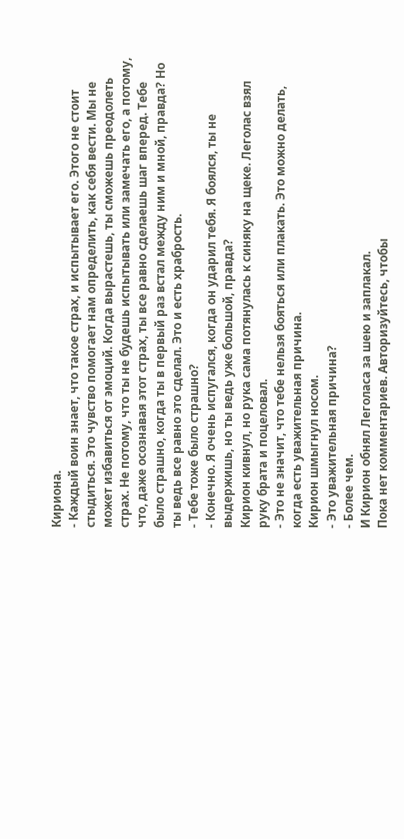Кириона.
- Каждый воин знает, что такое страх, и испытывает его. Этого не стоит стыдиться. Это чувство помогает нам определить, как себя вести. Мы не может избавиться от эмоций. Когда вырастешь, ты сможешь преодолеть страх. Не потому, что ты не будешь испытывать или замечать его, а потому, что, даже осознавая этот страх, ты все равно сделаешь шаг вперед. Тебе было страшно, когда ты в первый раз встал между ним и мной, правда? Но ты ведь все равно это сделал. Это и есть храбрость.
- Тебе тоже было страшно?
- Конечно. Я очень испугался, когда он ударил тебя. Я боялся, ты не выдержишь, но ты ведь уже большой, правда?
Кирион кивнул, но рука сама потянулась к синяку на щеке. Леголас взял руку брата и поцеловал.
- Это не значит, что тебе нельзя бояться или плакать. Это можно делать, когда есть уважительная причина.
Кирион шмыгнул носом.
- Это уважительная причина?
- Более чем.
И Кирион обнял Леголаса за шею и заплакал.
Пока нет комментариев. Авторизуйтесь, чтобы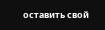оставить свой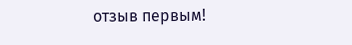отзыв первым!